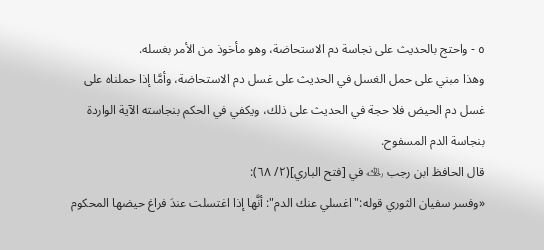٥ - واحتج بالحديث على نجاسة دم الاستحاضة، وهو مأخوذ من الأمر بغسله.
وهذا مبني على حمل الغسل في الحديث على غسل دم الاستحاضة، وأمَّا إذا حملناه على غسل دم الحيض فلا حجة في الحديث على ذلك، ويكفي في الحكم بنجاسته الآية الواردة بنجاسة الدم المسفوح.
قال الحافظ ابن رجب ﵀ في [فتح الباري](٢/ ٦٨):
«وفسر سفيان الثوري قوله:"اغسلي عنك الدم": أنَّها إذا اغتسلت عندَ فراغ حيضها المحكوم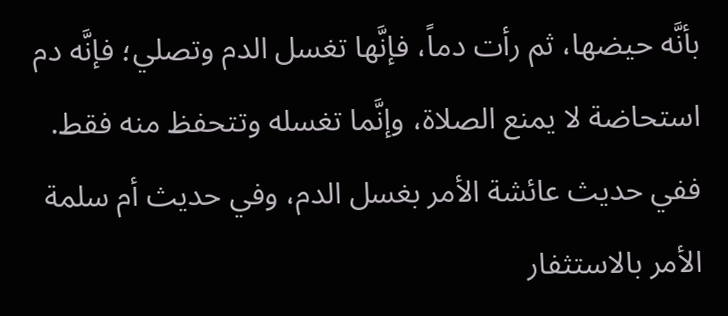بأنَّه حيضها، ثم رأت دماً، فإنَّها تغسل الدم وتصلي؛ فإنَّه دم استحاضة لا يمنع الصلاة، وإنَّما تغسله وتتحفظ منه فقط.
ففي حديث عائشة الأمر بغسل الدم، وفي حديث أم سلمة الأمر بالاستثفار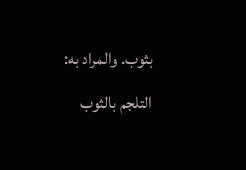بثوب. والمراد به: التلجم بالثوب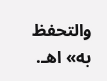والتحفظ به» اهـ.